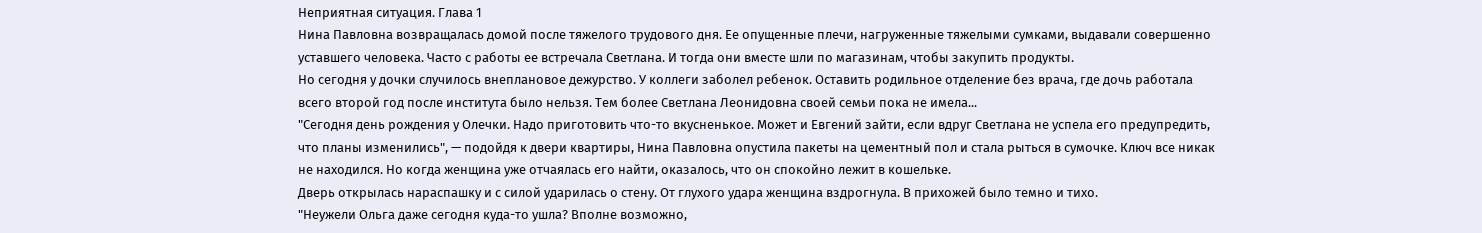Неприятная ситуация. Глава 1
Нина Павловна возвращалась домой после тяжелого трудового дня. Ее опущенные плечи, нагруженные тяжелыми сумками, выдавали совершенно уставшего человека. Часто с работы ее встречала Светлана. И тогда они вместе шли по магазинам, чтобы закупить продукты.
Но сегодня у дочки случилось внеплановое дежурство. У коллеги заболел ребенок. Оставить родильное отделение без врача, где дочь работала всего второй год после института было нельзя. Тем более Светлана Леонидовна своей семьи пока не имела...
"Сегодня день рождения у Олечки. Надо приготовить что-то вкусненькое. Может и Евгений зайти, если вдруг Светлана не успела его предупредить, что планы изменились", — подойдя к двери квартиры, Нина Павловна опустила пакеты на цементный пол и стала рыться в сумочке. Ключ все никак не находился. Но когда женщина уже отчаялась его найти, оказалось, что он спокойно лежит в кошельке.
Дверь открылась нараспашку и с силой ударилась о стену. От глухого удара женщина вздрогнула. В прихожей было темно и тихо.
"Неужели Ольга даже сегодня куда-то ушла? Вполне возможно,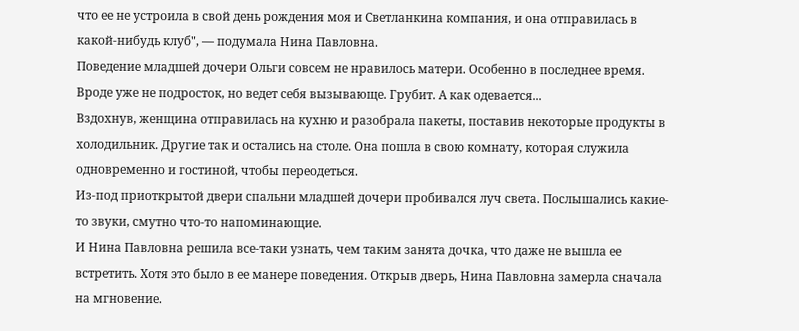что ее не устроила в свой день рождения моя и Светланкина компания, и она отправилась в какой-нибудь клуб", — подумала Нина Павловна.
Поведение младшей дочери Ольги совсем не нравилось матери. Особенно в последнее время. Вроде уже не подросток, но ведет себя вызывающе. Грубит. А как одевается...
Вздохнув, женщина отправилась на кухню и разобрала пакеты, поставив некоторые продукты в холодильник. Другие так и остались на столе. Она пошла в свою комнату, которая служила одновременно и гостиной, чтобы переодеться.
Из-под приоткрытой двери спальни младшей дочери пробивался луч света. Послышались какие-то звуки, смутно что-то напоминающие.
И Нина Павловна решила все-таки узнать, чем таким занята дочка, что даже не вышла ее встретить. Хотя это было в ее манере поведения. Открыв дверь, Нина Павловна замерла сначала на мгновение.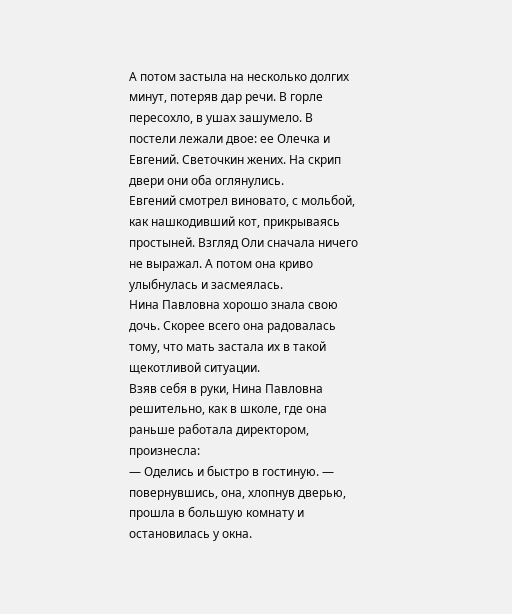А потом застыла на несколько долгих минут, потеряв дар речи. В горле пересохло, в ушах зашумело. В постели лежали двое: ее Олечка и Евгений. Светочкин жених. На скрип двери они оба оглянулись.
Евгений смотрел виновато, с мольбой, как нашкодивший кот, прикрываясь простыней. Взгляд Оли сначала ничего не выражал. А потом она криво улыбнулась и засмеялась.
Нина Павловна хорошо знала свою дочь. Скорее всего она радовалась тому, что мать застала их в такой щекотливой ситуации.
Взяв себя в руки, Нина Павловна решительно, как в школе, где она раньше работала директором, произнесла:
— Оделись и быстро в гостиную. — повернувшись, она, хлопнув дверью, прошла в большую комнату и остановилась у окна.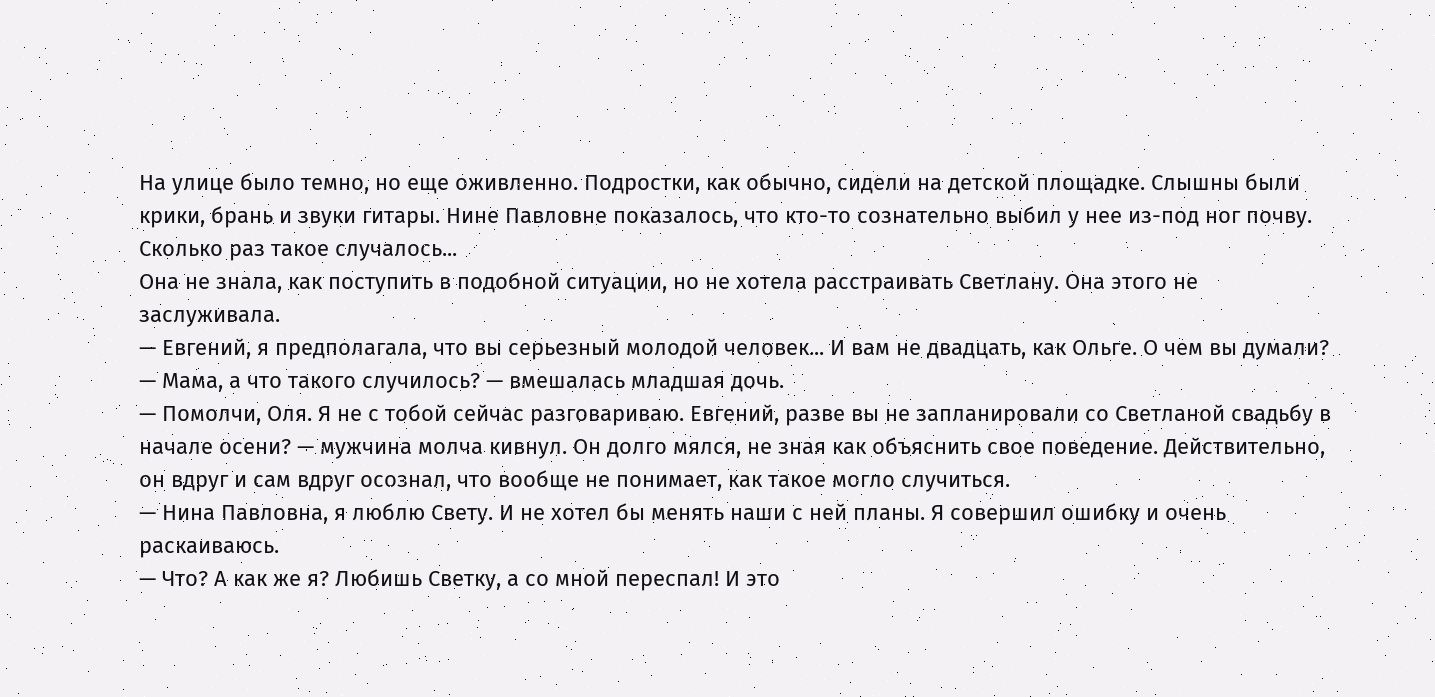На улице было темно, но еще оживленно. Подростки, как обычно, сидели на детской площадке. Слышны были крики, брань и звуки гитары. Нине Павловне показалось, что кто-то сознательно выбил у нее из-под ног почву. Сколько раз такое случалось...
Она не знала, как поступить в подобной ситуации, но не хотела расстраивать Светлану. Она этого не заслуживала.
— Евгений, я предполагала, что вы серьезный молодой человек... И вам не двадцать, как Ольге. О чем вы думали?
— Мама, а что такого случилось? — вмешалась младшая дочь.
— Помолчи, Оля. Я не с тобой сейчас разговариваю. Евгений, разве вы не запланировали со Светланой свадьбу в начале осени? — мужчина молча кивнул. Он долго мялся, не зная как объяснить свое поведение. Действительно, он вдруг и сам вдруг осознал, что вообще не понимает, как такое могло случиться.
— Нина Павловна, я люблю Свету. И не хотел бы менять наши с ней планы. Я совершил ошибку и очень раскаиваюсь.
— Что? А как же я? Любишь Светку, а со мной переспал! И это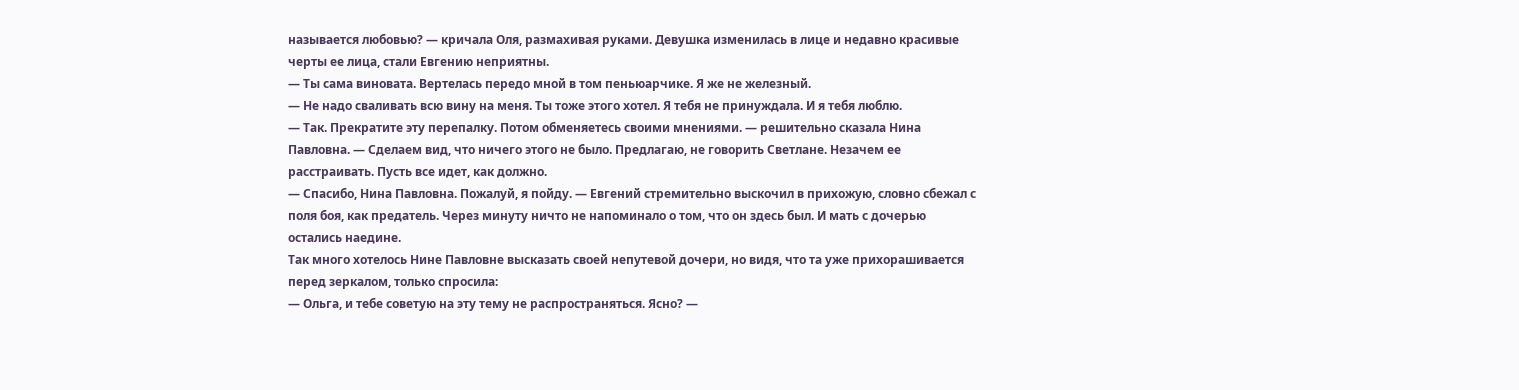называется любовью? — кричала Оля, размахивая руками. Девушка изменилась в лице и недавно красивые черты ее лица, стали Евгению неприятны.
— Ты сама виновата. Вертелась передо мной в том пеньюарчике. Я же не железный.
— Не надо сваливать всю вину на меня. Ты тоже этого хотел. Я тебя не принуждала. И я тебя люблю.
— Так. Прекратите эту перепалку. Потом обменяетесь своими мнениями. — решительно сказала Нина Павловна. — Сделаем вид, что ничего этого не было. Предлагаю, не говорить Светлане. Незачем ее расстраивать. Пусть все идет, как должно.
— Спасибо, Нина Павловна. Пожалуй, я пойду. — Евгений стремительно выскочил в прихожую, словно сбежал с поля боя, как предатель. Через минуту ничто не напоминало о том, что он здесь был. И мать с дочерью остались наедине.
Так много хотелось Нине Павловне высказать своей непутевой дочери, но видя, что та уже прихорашивается перед зеркалом, только спросила:
— Ольга, и тебе советую на эту тему не распространяться. Ясно? —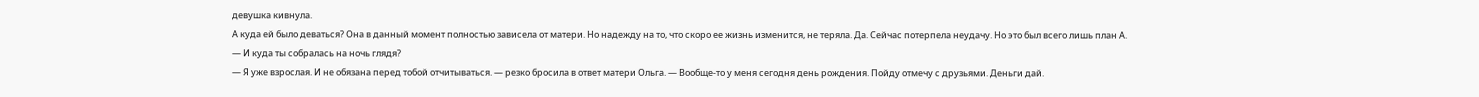девушка кивнула.
А куда ей было деваться? Она в данный момент полностью зависела от матери. Но надежду на то, что скоро ее жизнь изменится, не теряла. Да. Сейчас потерпела неудачу. Но это был всего лишь план А.
— И куда ты собралась на ночь глядя?
— Я уже взрослая. И не обязана перед тобой отчитываться. — резко бросила в ответ матери Ольга. — Вообще-то у меня сегодня день рождения. Пойду отмечу с друзьями. Деньги дай.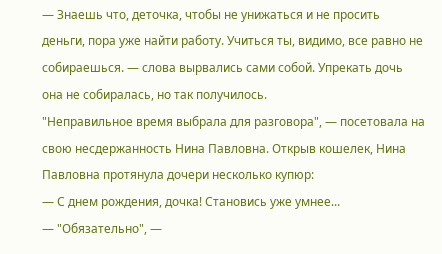— Знаешь что, деточка, чтобы не унижаться и не просить деньги, пора уже найти работу. Учиться ты, видимо, все равно не собираешься. — слова вырвались сами собой. Упрекать дочь она не собиралась, но так получилось.
"Неправильное время выбрала для разговора", — посетовала на свою несдержанность Нина Павловна. Открыв кошелек, Нина Павловна протянула дочери несколько купюр:
— С днем рождения, дочка! Становись уже умнее...
— "Обязательно", —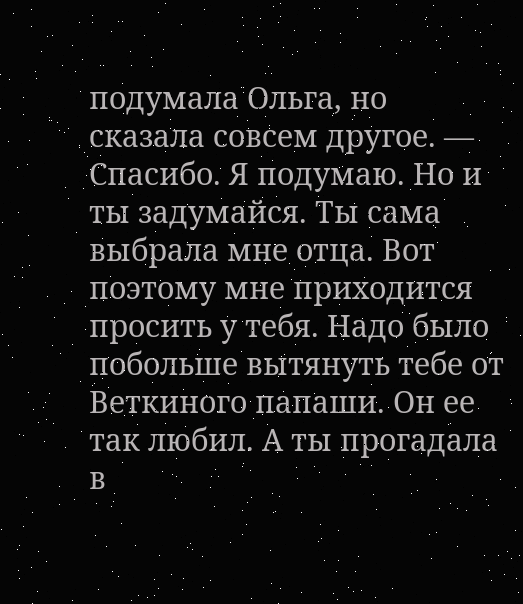подумала Ольга, но сказала совсем другое. — Спасибо. Я подумаю. Но и ты задумайся. Ты сама выбрала мне отца. Вот поэтому мне приходится просить у тебя. Надо было побольше вытянуть тебе от Веткиного папаши. Он ее так любил. А ты прогадала в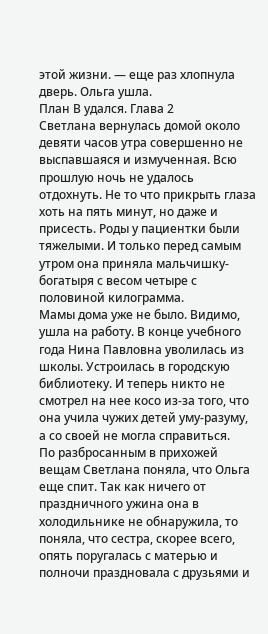этой жизни. — еще раз хлопнула дверь. Ольга ушла.
План В удался. Глава 2
Светлана вернулась домой около девяти часов утра совершенно не выспавшаяся и измученная. Всю прошлую ночь не удалось отдохнуть. Не то что прикрыть глаза хоть на пять минут, но даже и присесть. Роды у пациентки были тяжелыми. И только перед самым утром она приняла мальчишку-богатыря с весом четыре с половиной килограмма.
Мамы дома уже не было. Видимо, ушла на работу. В конце учебного года Нина Павловна уволилась из школы. Устроилась в городскую библиотеку. И теперь никто не смотрел на нее косо из-за того, что она учила чужих детей уму-разуму, а со своей не могла справиться.
По разбросанным в прихожей вещам Светлана поняла, что Ольга еще спит. Так как ничего от праздничного ужина она в холодильнике не обнаружила, то поняла, что сестра, скорее всего, опять поругалась с матерью и полночи праздновала с друзьями и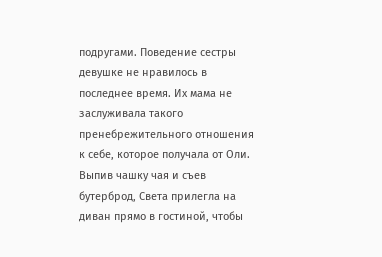подругами. Поведение сестры девушке не нравилось в последнее время. Их мама не заслуживала такого пренебрежительного отношения к себе, которое получала от Оли.
Выпив чашку чая и съев бутерброд, Света прилегла на диван прямо в гостиной, чтобы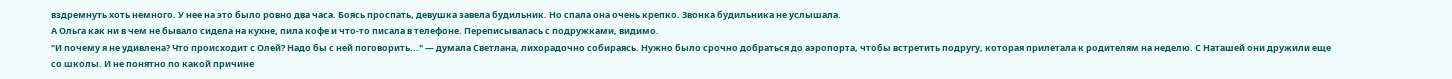вздремнуть хоть немного. У нее на это было ровно два часа. Боясь проспать, девушка завела будильник. Но спала она очень крепко. Звонка будильника не услышала.
А Ольга как ни в чем не бывало сидела на кухне, пила кофе и что-то писала в телефоне. Переписывалась с подружками, видимо.
"И почему я не удивлена? Что происходит с Олей? Надо бы с ней поговорить..." — думала Светлана, лихорадочно собираясь. Нужно было срочно добраться до аэропорта, чтобы встретить подругу, которая прилетала к родителям на неделю. С Наташей они дружили еще со школы. И не понятно по какой причине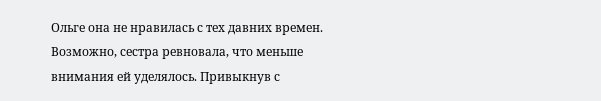Ольге она не нравилась с тех давних времен. Возможно, сестра ревновала, что меньше внимания ей уделялось. Привыкнув с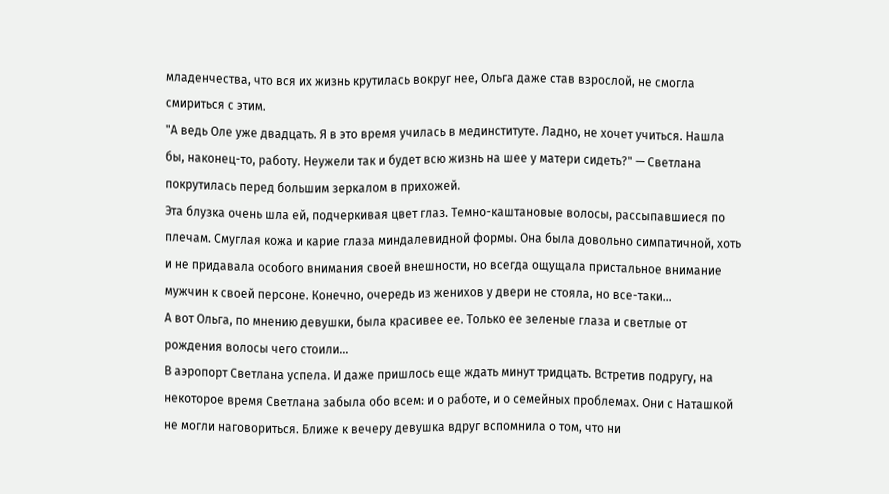младенчества, что вся их жизнь крутилась вокруг нее, Ольга даже став взрослой, не смогла смириться с этим.
"А ведь Оле уже двадцать. Я в это время училась в мединституте. Ладно, не хочет учиться. Нашла бы, наконец-то, работу. Неужели так и будет всю жизнь на шее у матери сидеть?" — Светлана покрутилась перед большим зеркалом в прихожей.
Эта блузка очень шла ей, подчеркивая цвет глаз. Темно-каштановые волосы, рассыпавшиеся по плечам. Смуглая кожа и карие глаза миндалевидной формы. Она была довольно симпатичной, хоть и не придавала особого внимания своей внешности, но всегда ощущала пристальное внимание мужчин к своей персоне. Конечно, очередь из женихов у двери не стояла, но все-таки...
А вот Ольга, по мнению девушки, была красивее ее. Только ее зеленые глаза и светлые от рождения волосы чего стоили...
В аэропорт Светлана успела. И даже пришлось еще ждать минут тридцать. Встретив подругу, на некоторое время Светлана забыла обо всем: и о работе, и о семейных проблемах. Они с Наташкой не могли наговориться. Ближе к вечеру девушка вдруг вспомнила о том, что ни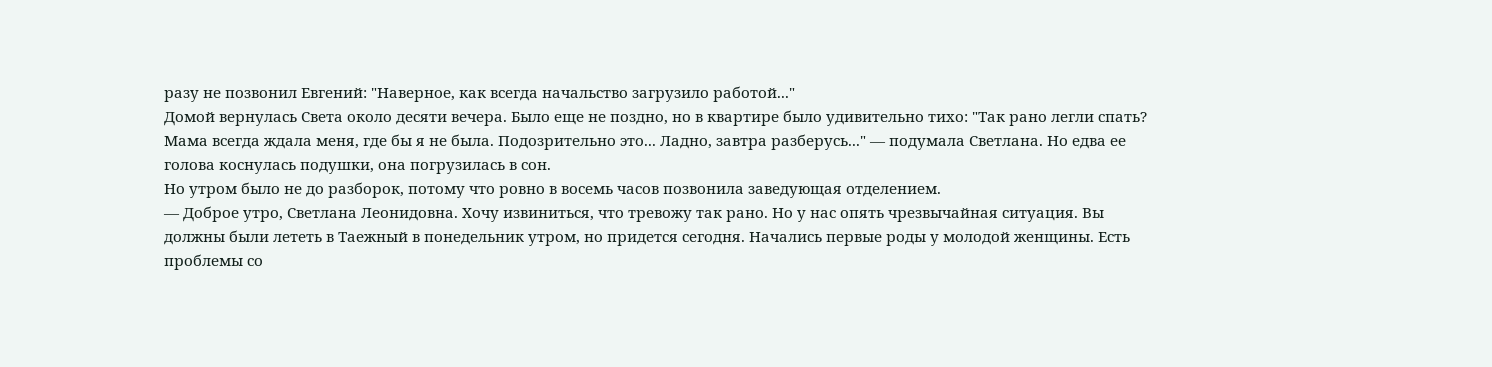разу не позвонил Евгений: "Наверное, как всегда начальство загрузило работой..."
Домой вернулась Света около десяти вечера. Было еще не поздно, но в квартире было удивительно тихо: "Так рано легли спать? Мама всегда ждала меня, где бы я не была. Подозрительно это... Ладно, завтра разберусь..." — подумала Светлана. Но едва ее голова коснулась подушки, она погрузилась в сон.
Но утром было не до разборок, потому что ровно в восемь часов позвонила заведующая отделением.
— Доброе утро, Светлана Леонидовна. Хочу извиниться, что тревожу так рано. Но у нас опять чрезвычайная ситуация. Вы должны были лететь в Таежный в понедельник утром, но придется сегодня. Начались первые роды у молодой женщины. Есть проблемы со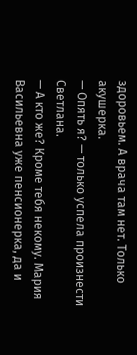здоровьем. А врача там нет. Только акушерка.
— Опять я? — только успела произнести Светлана.
— А кто же? Кроме тебя некому. Мария Васильевна уже пенсионерка, да и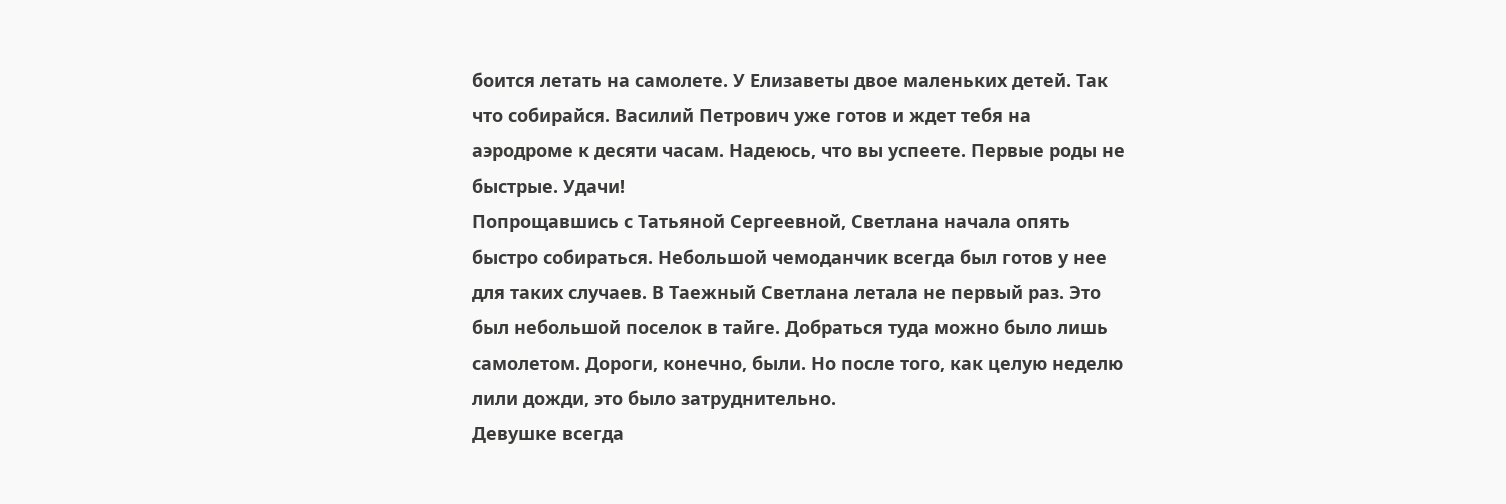боится летать на самолете. У Елизаветы двое маленьких детей. Так что собирайся. Василий Петрович уже готов и ждет тебя на аэродроме к десяти часам. Надеюсь, что вы успеете. Первые роды не быстрые. Удачи!
Попрощавшись с Татьяной Сергеевной, Светлана начала опять быстро собираться. Небольшой чемоданчик всегда был готов у нее для таких случаев. В Таежный Светлана летала не первый раз. Это был небольшой поселок в тайге. Добраться туда можно было лишь самолетом. Дороги, конечно, были. Но после того, как целую неделю лили дожди, это было затруднительно.
Девушке всегда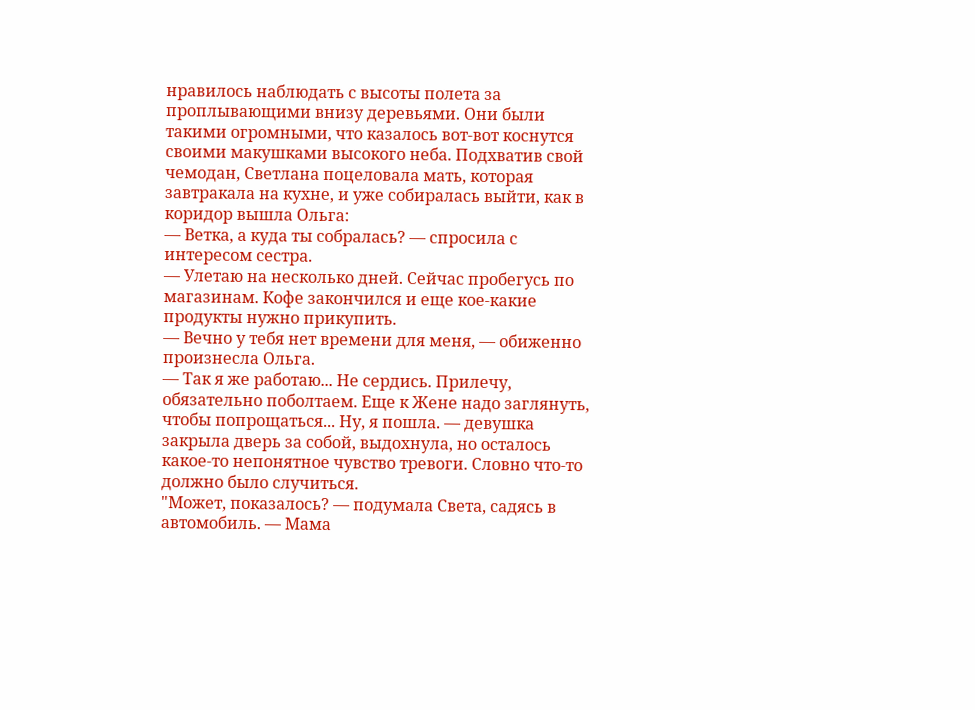нравилось наблюдать с высоты полета за проплывающими внизу деревьями. Они были такими огромными, что казалось вот-вот коснутся своими макушками высокого неба. Подхватив свой чемодан, Светлана поцеловала мать, которая завтракала на кухне, и уже собиралась выйти, как в коридор вышла Ольга:
— Ветка, а куда ты собралась? — спросила с интересом сестра.
— Улетаю на несколько дней. Сейчас пробегусь по магазинам. Кофе закончился и еще кое-какие продукты нужно прикупить.
— Вечно у тебя нет времени для меня, — обиженно произнесла Ольга.
— Так я же работаю... Не сердись. Прилечу, обязательно поболтаем. Еще к Жене надо заглянуть, чтобы попрощаться... Ну, я пошла. — девушка закрыла дверь за собой, выдохнула, но осталось какое-то непонятное чувство тревоги. Словно что-то должно было случиться.
"Может, показалось? — подумала Света, садясь в автомобиль. — Мама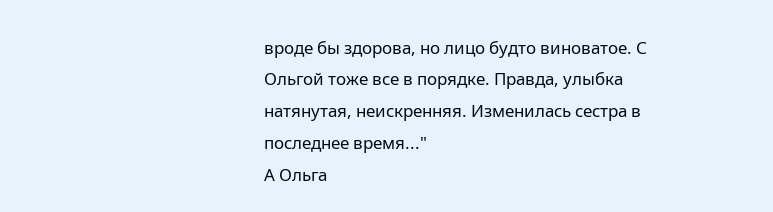вроде бы здорова, но лицо будто виноватое. С Ольгой тоже все в порядке. Правда, улыбка натянутая, неискренняя. Изменилась сестра в последнее время..."
А Ольга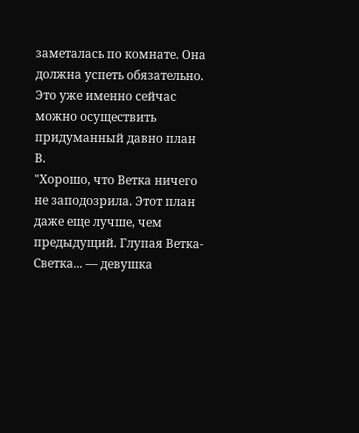заметалась по комнате. Она должна успеть обязательно. Это уже именно сейчас можно осуществить придуманный давно план В.
"Хорошо, что Ветка ничего не заподозрила. Этот план даже еще лучше, чем предыдущий. Глупая Ветка-Светка... — девушка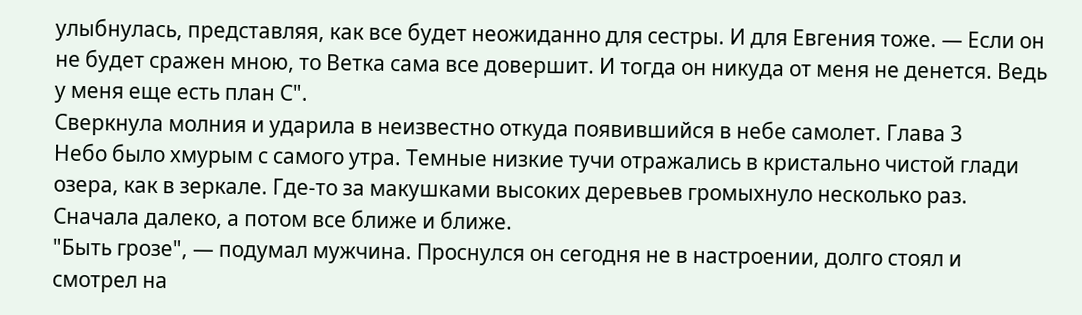улыбнулась, представляя, как все будет неожиданно для сестры. И для Евгения тоже. — Если он не будет сражен мною, то Ветка сама все довершит. И тогда он никуда от меня не денется. Ведь у меня еще есть план С".
Сверкнула молния и ударила в неизвестно откуда появившийся в небе самолет. Глава 3
Небо было хмурым с самого утра. Темные низкие тучи отражались в кристально чистой глади озера, как в зеркале. Где-то за макушками высоких деревьев громыхнуло несколько раз. Сначала далеко, а потом все ближе и ближе.
"Быть грозе", — подумал мужчина. Проснулся он сегодня не в настроении, долго стоял и смотрел на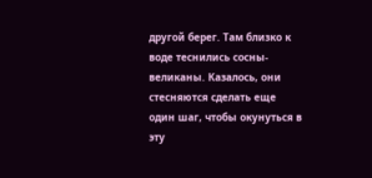другой берег. Там близко к воде теснились сосны-великаны. Казалось, они стесняются сделать еще один шаг, чтобы окунуться в эту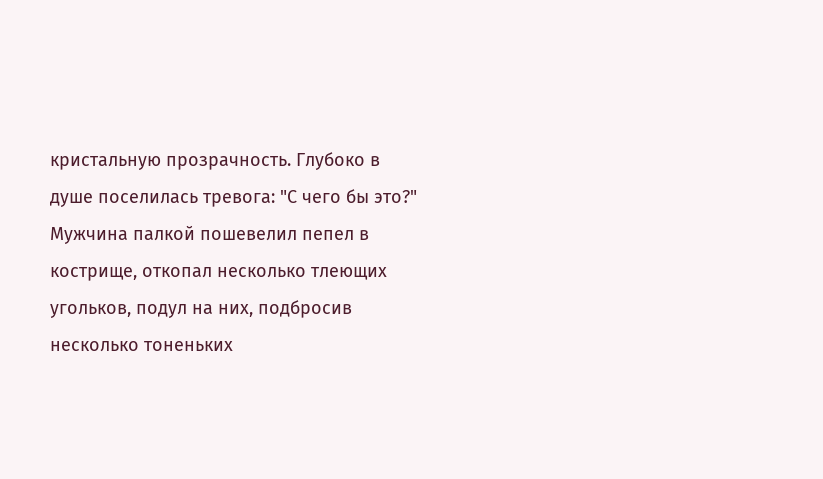кристальную прозрачность. Глубоко в душе поселилась тревога: "С чего бы это?"
Мужчина палкой пошевелил пепел в кострище, откопал несколько тлеющих угольков, подул на них, подбросив несколько тоненьких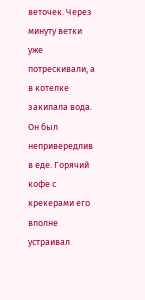веточек. Через минуту ветки уже потрескивали, а в котелке закипала вода. Он был непривередлив в еде. Горячий кофе с крекерами его вполне устраивал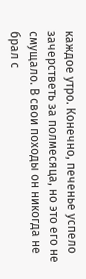каждое утро. Конечно, печенье успело зачерстветь за полмесяца, но это его не смущало. В свои походы он никогда не брал с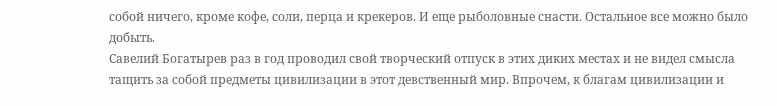собой ничего, кроме кофе, соли, перца и крекеров. И еще рыболовные снасти. Остальное все можно было добыть.
Савелий Богатырев раз в год проводил свой творческий отпуск в этих диких местах и не видел смысла тащить за собой предметы цивилизации в этот девственный мир. Впрочем, к благам цивилизации и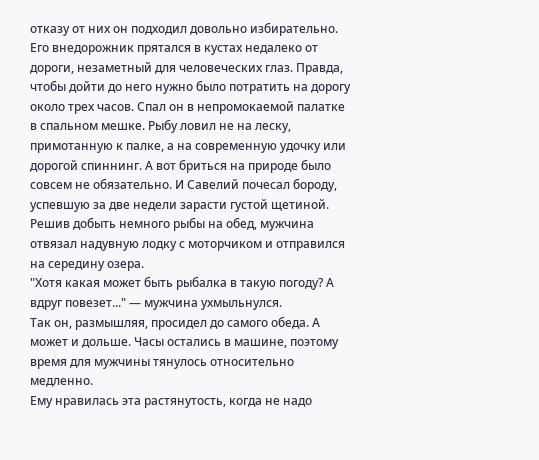отказу от них он подходил довольно избирательно.
Его внедорожник прятался в кустах недалеко от дороги, незаметный для человеческих глаз. Правда, чтобы дойти до него нужно было потратить на дорогу около трех часов. Спал он в непромокаемой палатке в спальном мешке. Рыбу ловил не на леску, примотанную к палке, а на современную удочку или дорогой спиннинг. А вот бриться на природе было совсем не обязательно. И Савелий почесал бороду, успевшую за две недели зарасти густой щетиной.
Решив добыть немного рыбы на обед, мужчина отвязал надувную лодку с моторчиком и отправился на середину озера.
"Хотя какая может быть рыбалка в такую погоду? А вдруг повезет..." — мужчина ухмыльнулся.
Так он, размышляя, просидел до самого обеда. А может и дольше. Часы остались в машине, поэтому время для мужчины тянулось относительно медленно.
Ему нравилась эта растянутость, когда не надо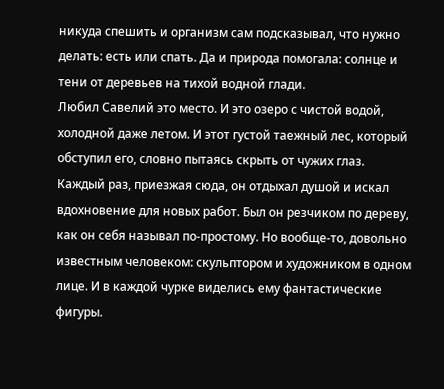никуда спешить и организм сам подсказывал, что нужно делать: есть или спать. Да и природа помогала: солнце и тени от деревьев на тихой водной глади.
Любил Савелий это место. И это озеро с чистой водой, холодной даже летом. И этот густой таежный лес, который обступил его, словно пытаясь скрыть от чужих глаз.
Каждый раз, приезжая сюда, он отдыхал душой и искал вдохновение для новых работ. Был он резчиком по дереву, как он себя называл по-простому. Но вообще-то, довольно известным человеком: скульптором и художником в одном лице. И в каждой чурке виделись ему фантастические фигуры.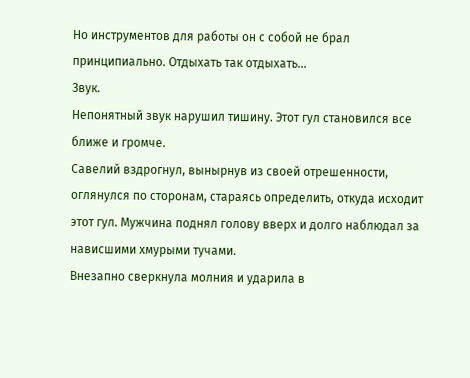Но инструментов для работы он с собой не брал принципиально. Отдыхать так отдыхать...
Звук.
Непонятный звук нарушил тишину. Этот гул становился все ближе и громче.
Савелий вздрогнул, вынырнув из своей отрешенности, оглянулся по сторонам, стараясь определить, откуда исходит этот гул. Мужчина поднял голову вверх и долго наблюдал за нависшими хмурыми тучами.
Внезапно сверкнула молния и ударила в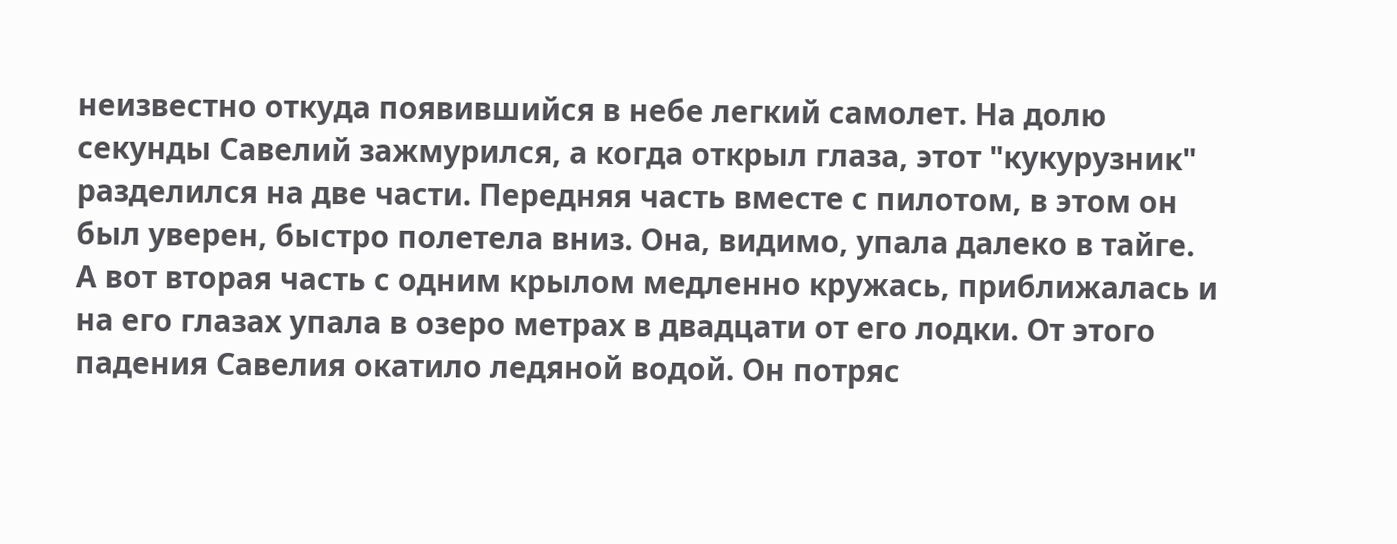неизвестно откуда появившийся в небе легкий самолет. На долю секунды Савелий зажмурился, а когда открыл глаза, этот "кукурузник" разделился на две части. Передняя часть вместе с пилотом, в этом он был уверен, быстро полетела вниз. Она, видимо, упала далеко в тайге.
А вот вторая часть с одним крылом медленно кружась, приближалась и на его глазах упала в озеро метрах в двадцати от его лодки. От этого падения Савелия окатило ледяной водой. Он потряс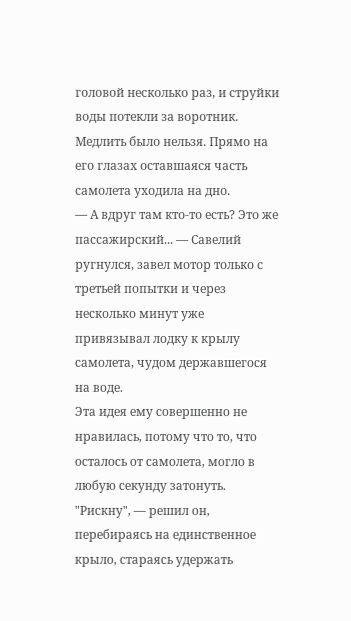головой несколько раз, и струйки воды потекли за воротник.
Медлить было нельзя. Прямо на его глазах оставшаяся часть самолета уходила на дно.
— А вдруг там кто-то есть? Это же пассажирский... — Савелий ругнулся, завел мотор только с третьей попытки и через несколько минут уже привязывал лодку к крылу самолета, чудом державшегося на воде.
Эта идея ему совершенно не нравилась, потому что то, что осталось от самолета, могло в любую секунду затонуть.
"Рискну", — решил он, перебираясь на единственное крыло, стараясь удержать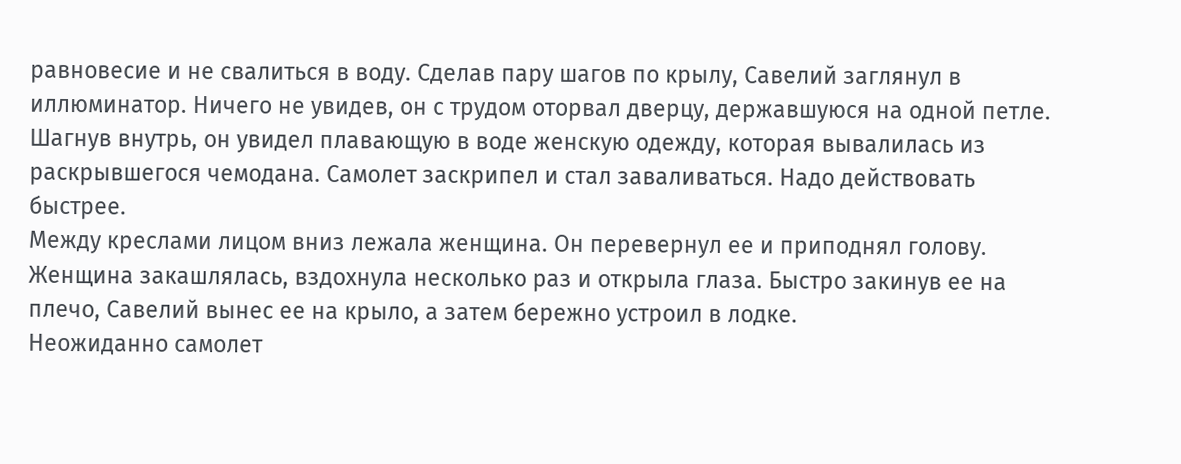равновесие и не свалиться в воду. Сделав пару шагов по крылу, Савелий заглянул в иллюминатор. Ничего не увидев, он с трудом оторвал дверцу, державшуюся на одной петле. Шагнув внутрь, он увидел плавающую в воде женскую одежду, которая вывалилась из раскрывшегося чемодана. Самолет заскрипел и стал заваливаться. Надо действовать быстрее.
Между креслами лицом вниз лежала женщина. Он перевернул ее и приподнял голову. Женщина закашлялась, вздохнула несколько раз и открыла глаза. Быстро закинув ее на плечо, Савелий вынес ее на крыло, а затем бережно устроил в лодке.
Неожиданно самолет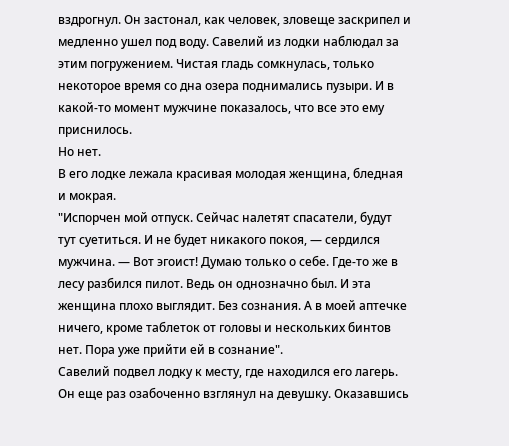вздрогнул. Он застонал, как человек, зловеще заскрипел и медленно ушел под воду. Савелий из лодки наблюдал за этим погружением. Чистая гладь сомкнулась, только некоторое время со дна озера поднимались пузыри. И в какой-то момент мужчине показалось, что все это ему приснилось.
Но нет.
В его лодке лежала красивая молодая женщина, бледная и мокрая.
"Испорчен мой отпуск. Сейчас налетят спасатели, будут тут суетиться. И не будет никакого покоя, — сердился мужчина. — Вот эгоист! Думаю только о себе. Где-то же в лесу разбился пилот. Ведь он однозначно был. И эта женщина плохо выглядит. Без сознания. А в моей аптечке ничего, кроме таблеток от головы и нескольких бинтов нет. Пора уже прийти ей в сознание".
Савелий подвел лодку к месту, где находился его лагерь. Он еще раз озабоченно взглянул на девушку. Оказавшись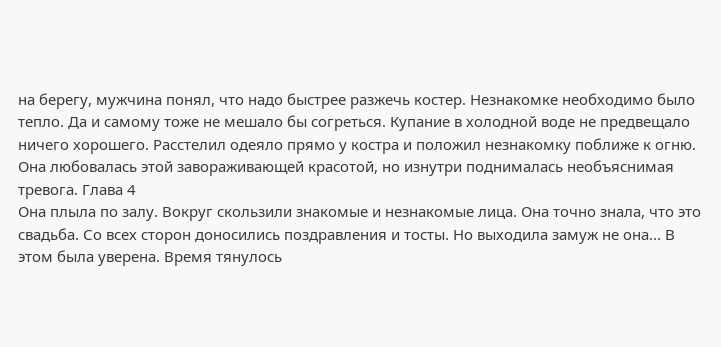на берегу, мужчина понял, что надо быстрее разжечь костер. Незнакомке необходимо было тепло. Да и самому тоже не мешало бы согреться. Купание в холодной воде не предвещало ничего хорошего. Расстелил одеяло прямо у костра и положил незнакомку поближе к огню.
Она любовалась этой завораживающей красотой, но изнутри поднималась необъяснимая тревога. Глава 4
Она плыла по залу. Вокруг скользили знакомые и незнакомые лица. Она точно знала, что это свадьба. Со всех сторон доносились поздравления и тосты. Но выходила замуж не она... В этом была уверена. Время тянулось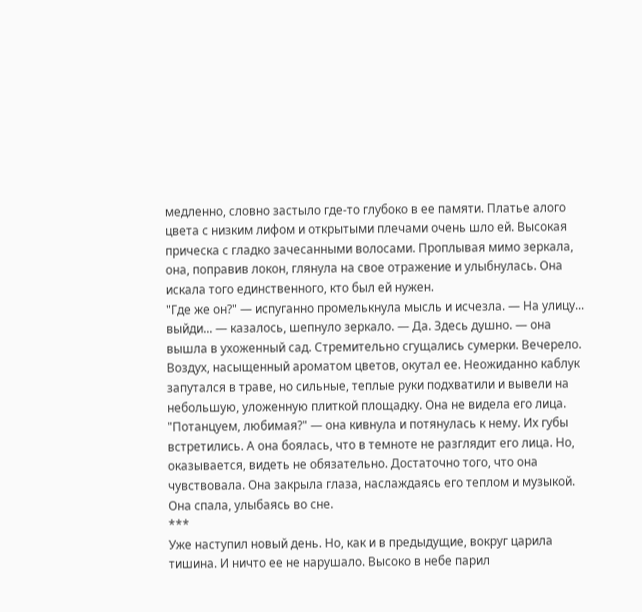медленно, словно застыло где-то глубоко в ее памяти. Платье алого цвета с низким лифом и открытыми плечами очень шло ей. Высокая прическа с гладко зачесанными волосами. Проплывая мимо зеркала, она, поправив локон, глянула на свое отражение и улыбнулась. Она искала того единственного, кто был ей нужен.
"Где же он?" — испуганно промелькнула мысль и исчезла. — На улицу... выйди... — казалось, шепнуло зеркало. — Да. Здесь душно. — она вышла в ухоженный сад. Стремительно сгущались сумерки. Вечерело. Воздух, насыщенный ароматом цветов, окутал ее. Неожиданно каблук запутался в траве, но сильные, теплые руки подхватили и вывели на небольшую, уложенную плиткой площадку. Она не видела его лица.
"Потанцуем, любимая?" — она кивнула и потянулась к нему. Их губы встретились. А она боялась, что в темноте не разглядит его лица. Но, оказывается, видеть не обязательно. Достаточно того, что она чувствовала. Она закрыла глаза, наслаждаясь его теплом и музыкой. Она спала, улыбаясь во сне.
***
Уже наступил новый день. Но, как и в предыдущие, вокруг царила тишина. И ничто ее не нарушало. Высоко в небе парил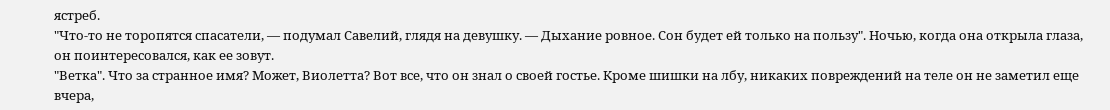ястреб.
"Что-то не торопятся спасатели, — подумал Савелий, глядя на девушку. — Дыхание ровное. Сон будет ей только на пользу". Ночью, когда она открыла глаза, он поинтересовался, как ее зовут.
"Ветка". Что за странное имя? Может, Виолетта? Вот все, что он знал о своей гостье. Кроме шишки на лбу, никаких повреждений на теле он не заметил еще вчера,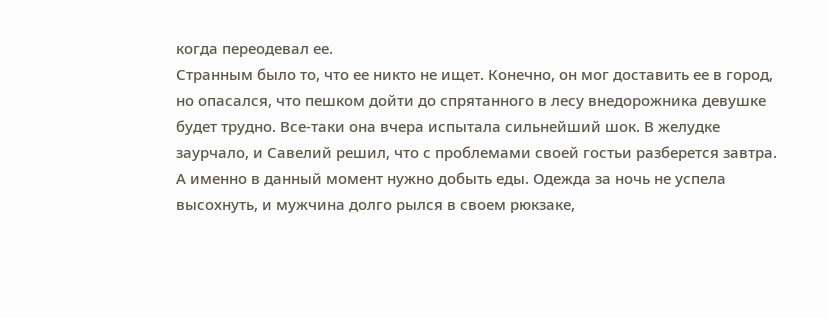когда переодевал ее.
Странным было то, что ее никто не ищет. Конечно, он мог доставить ее в город, но опасался, что пешком дойти до спрятанного в лесу внедорожника девушке будет трудно. Все-таки она вчера испытала сильнейший шок. В желудке заурчало, и Савелий решил, что с проблемами своей гостьи разберется завтра. А именно в данный момент нужно добыть еды. Одежда за ночь не успела высохнуть, и мужчина долго рылся в своем рюкзаке,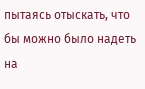пытаясь отыскать, что бы можно было надеть на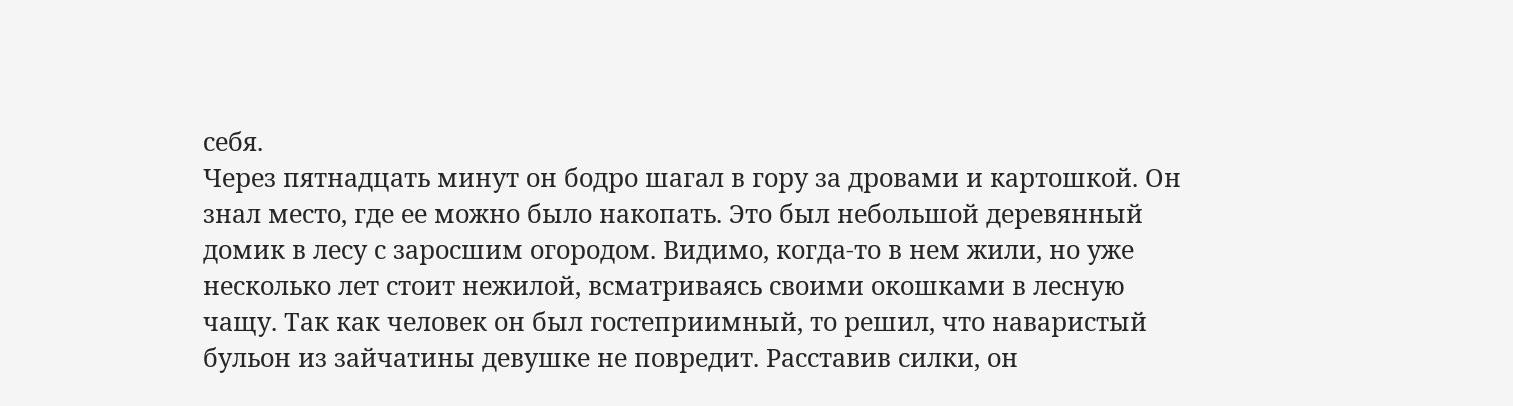себя.
Через пятнадцать минут он бодро шагал в гору за дровами и картошкой. Он знал место, где ее можно было накопать. Это был небольшой деревянный домик в лесу с заросшим огородом. Видимо, когда-то в нем жили, но уже несколько лет стоит нежилой, всматриваясь своими окошками в лесную чащу. Так как человек он был гостеприимный, то решил, что наваристый бульон из зайчатины девушке не повредит. Расставив силки, он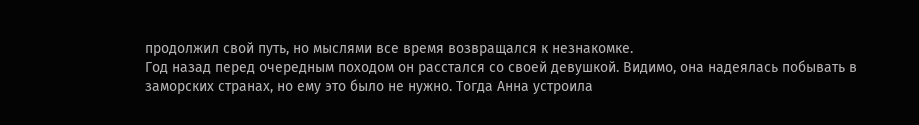продолжил свой путь, но мыслями все время возвращался к незнакомке.
Год назад перед очередным походом он расстался со своей девушкой. Видимо, она надеялась побывать в заморских странах, но ему это было не нужно. Тогда Анна устроила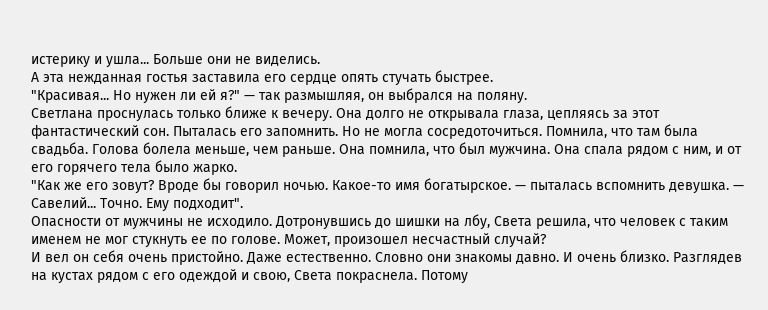истерику и ушла... Больше они не виделись.
А эта нежданная гостья заставила его сердце опять стучать быстрее.
"Красивая... Но нужен ли ей я?" — так размышляя, он выбрался на поляну.
Светлана проснулась только ближе к вечеру. Она долго не открывала глаза, цепляясь за этот фантастический сон. Пыталась его запомнить. Но не могла сосредоточиться. Помнила, что там была свадьба. Голова болела меньше, чем раньше. Она помнила, что был мужчина. Она спала рядом с ним, и от его горячего тела было жарко.
"Как же его зовут? Вроде бы говорил ночью. Какое-то имя богатырское. — пыталась вспомнить девушка. — Савелий... Точно. Ему подходит".
Опасности от мужчины не исходило. Дотронувшись до шишки на лбу, Света решила, что человек с таким именем не мог стукнуть ее по голове. Может, произошел несчастный случай?
И вел он себя очень пристойно. Даже естественно. Словно они знакомы давно. И очень близко. Разглядев на кустах рядом с его одеждой и свою, Света покраснела. Потому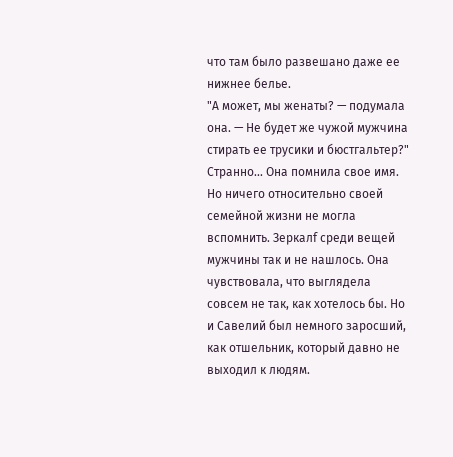что там было развешано даже ее нижнее белье.
"А может, мы женаты? — подумала она. — Не будет же чужой мужчина стирать ее трусики и бюстгальтер?"
Странно... Она помнила свое имя. Но ничего относительно своей семейной жизни не могла вспомнить. Зеркалf среди вещей мужчины так и не нашлось. Она чувствовала, что выглядела совсем не так, как хотелось бы. Но и Савелий был немного заросший, как отшельник, который давно не выходил к людям.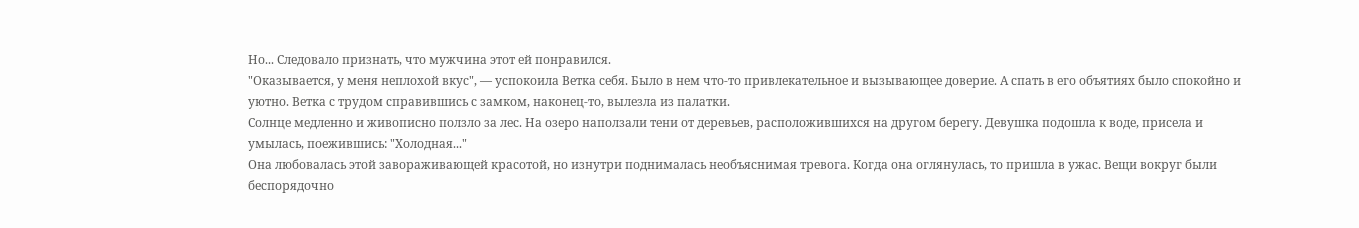Но... Следовало признать, что мужчина этот ей понравился.
"Оказывается, у меня неплохой вкус", — успокоила Ветка себя. Было в нем что-то привлекательное и вызывающее доверие. А спать в его объятиях было спокойно и уютно. Ветка с трудом справившись с замком, наконец-то, вылезла из палатки.
Солнце медленно и живописно ползло за лес. На озеро наползали тени от деревьев, расположившихся на другом берегу. Девушка подошла к воде, присела и умылась, поежившись: "Холодная..."
Она любовалась этой завораживающей красотой, но изнутри поднималась необъяснимая тревога. Когда она оглянулась, то пришла в ужас. Вещи вокруг были беспорядочно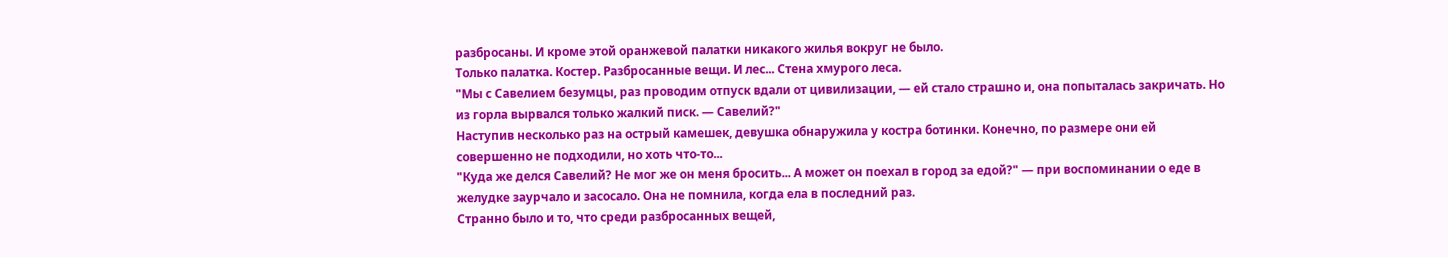разбросаны. И кроме этой оранжевой палатки никакого жилья вокруг не было.
Только палатка. Костер. Разбросанные вещи. И лес... Стена хмурого леса.
"Мы с Савелием безумцы, раз проводим отпуск вдали от цивилизации, — ей стало страшно и, она попыталась закричать. Но из горла вырвался только жалкий писк. — Савелий?"
Наступив несколько раз на острый камешек, девушка обнаружила у костра ботинки. Конечно, по размерe они ей совершенно не подходили, но хоть что-то...
"Куда же делся Савелий? Не мог же он меня бросить... А может он поехал в город за едой?" — при воспоминании о еде в желудке заурчало и засосало. Она не помнила, когда ела в последний раз.
Странно было и то, что среди разбросанных вещей,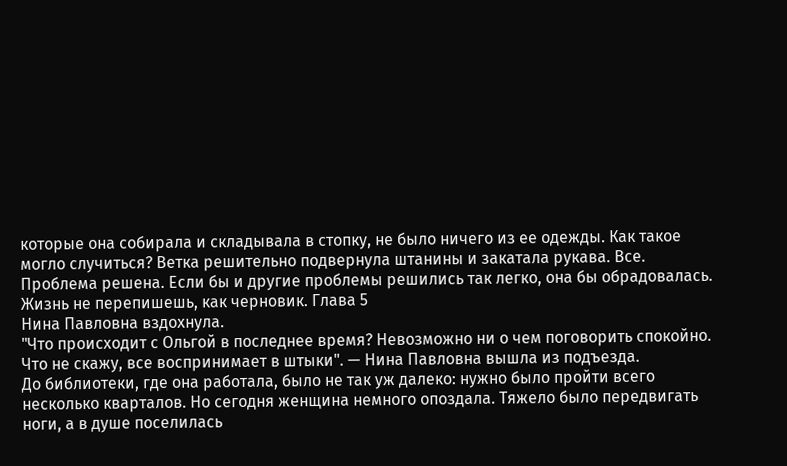которые она собирала и складывала в стопку, не было ничего из ее одежды. Как такое могло случиться? Ветка решительно подвернула штанины и закатала рукава. Все. Проблема решена. Если бы и другие проблемы решились так легко, она бы обрадовалась.
Жизнь не перепишешь, как черновик. Глава 5
Нина Павловна вздохнула.
"Что происходит с Ольгой в последнее время? Невозможно ни о чем поговорить спокойно. Что не скажу, все воспринимает в штыки". — Нина Павловна вышла из подъезда.
До библиотеки, где она работала, было не так уж далеко: нужно было пройти всего несколько кварталов. Но сегодня женщина немного опоздала. Тяжело было передвигать ноги, а в душе поселилась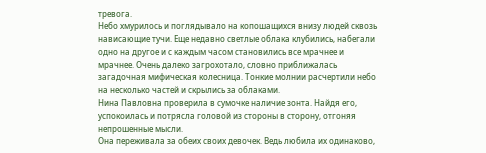тревога.
Небо хмурилось и поглядывало на копошащихся внизу людей сквозь нависающие тучи. Еще недавно светлые облака клубились, набегали одно на другое и с каждым часом становились все мрачнее и мрачнее. Очень далеко загрохотало, словно приближалась загадочная мифическая колесница. Тонкие молнии расчертили небо на несколько частей и скрылись за облаками.
Нина Павловна проверила в сумочке наличие зонта. Найдя его, успокоилась и потрясла головой из стороны в сторону, отгоняя непрошенные мысли.
Она переживала за обеих своих девочек. Ведь любила их одинаково,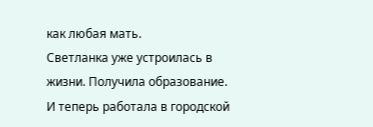как любая мать.
Светланка уже устроилась в жизни. Получила образование. И теперь работала в городской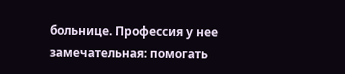больнице. Профессия у нее замечательная: помогать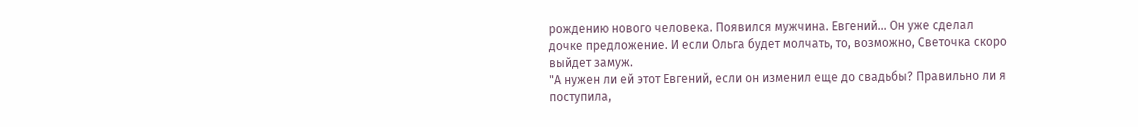рождению нового человека. Появился мужчина. Евгений... Он уже сделал дочке предложение. И если Ольга будет молчать, то, возможно, Светочка скоро выйдет замуж.
"А нужен ли ей этот Евгений, если он изменил еще до свадьбы? Правильно ли я поступила,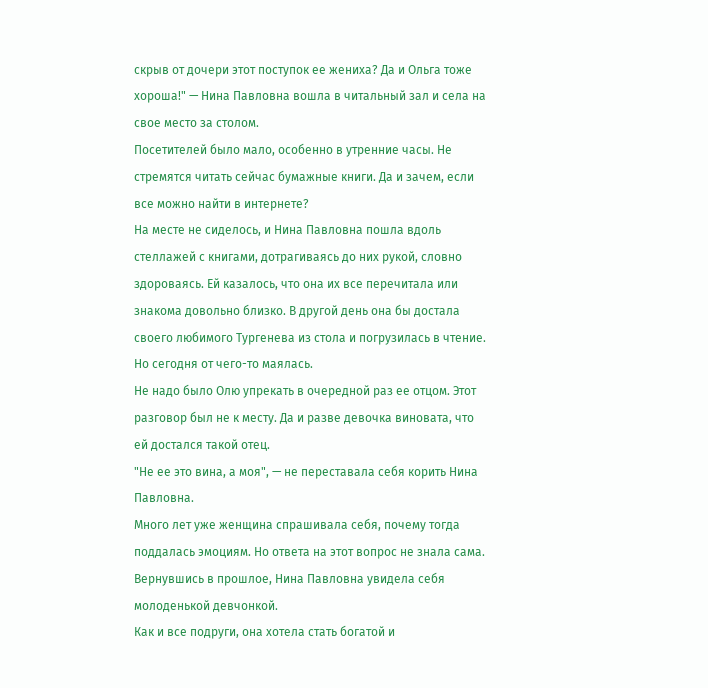скрыв от дочери этот поступок ее жениха? Да и Ольга тоже хороша!" — Нина Павловна вошла в читальный зал и села на свое место за столом.
Посетителей было мало, особенно в утренние часы. Не стремятся читать сейчас бумажные книги. Да и зачем, если все можно найти в интернете?
На месте не сиделось, и Нина Павловна пошла вдоль стеллажей с книгами, дотрагиваясь до них рукой, словно здороваясь. Ей казалось, что она их все перечитала или знакома довольно близко. В другой день она бы достала своего любимого Тургенева из стола и погрузилась в чтение. Но сегодня от чего-то маялась.
Не надо было Олю упрекать в очередной раз ее отцом. Этот разговор был не к месту. Да и разве девочка виновата, что ей достался такой отец.
"Не ее это вина, а моя", — не переставала себя корить Нина Павловна.
Много лет уже женщина спрашивала себя, почему тогда поддалась эмоциям. Но ответа на этот вопрос не знала сама. Вернувшись в прошлое, Нина Павловна увидела себя молоденькой девчонкой.
Как и все подруги, она хотела стать богатой и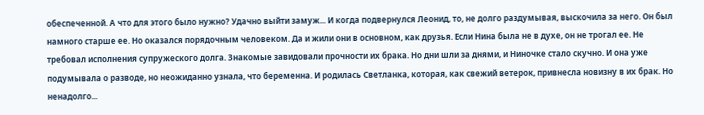обеспеченной. А что для этого было нужно? Удачно выйти замуж... И когда подвернулся Леонид, то, не долго раздумывая, выскочила за него. Он был намного старше ее. Но оказался порядочным человеком. Да и жили они в основном, как друзья. Если Нина была не в духе, он не трогал ее. Не требовал исполнения супружеского долга. Знакомые завидовали прочности их брака. Но дни шли за днями, и Ниночке стало скучно. И она уже подумывала о разводе, но неожиданно узнала, что беременна. И родилась Светланка, которая, как свежий ветерок, привнесла новизну в их брак. Но ненадолго...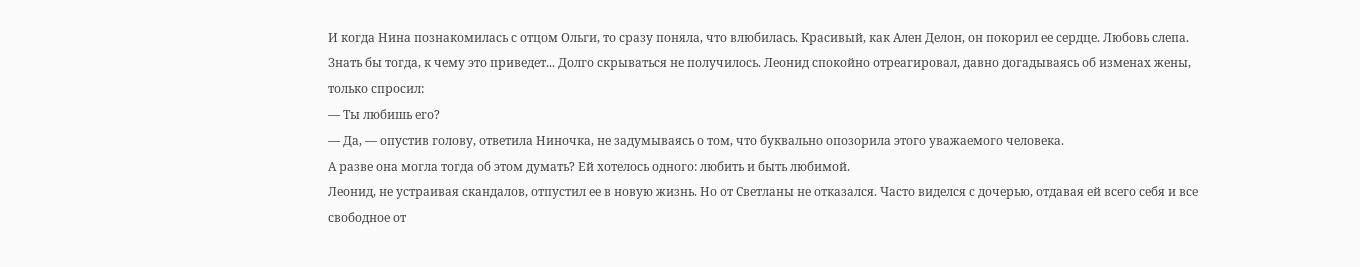И когда Нина познакомилась с отцом Ольги, то сразу поняла, что влюбилась. Красивый, как Ален Делон, он покорил ее сердце. Любовь слепа. Знать бы тогда, к чему это приведет... Долго скрываться не получилось. Леонид спокойно отреагировал, давно догадываясь об изменах жены, только спросил:
— Ты любишь его?
— Да, — опустив голову, ответила Ниночка, не задумываясь о том, что буквально опозорила этого уважаемого человека.
А разве она могла тогда об этом думать? Ей хотелось одного: любить и быть любимой.
Леонид, не устраивая скандалов, отпустил ее в новую жизнь. Но от Светланы не отказался. Часто виделся с дочерью, отдавая ей всего себя и все свободное от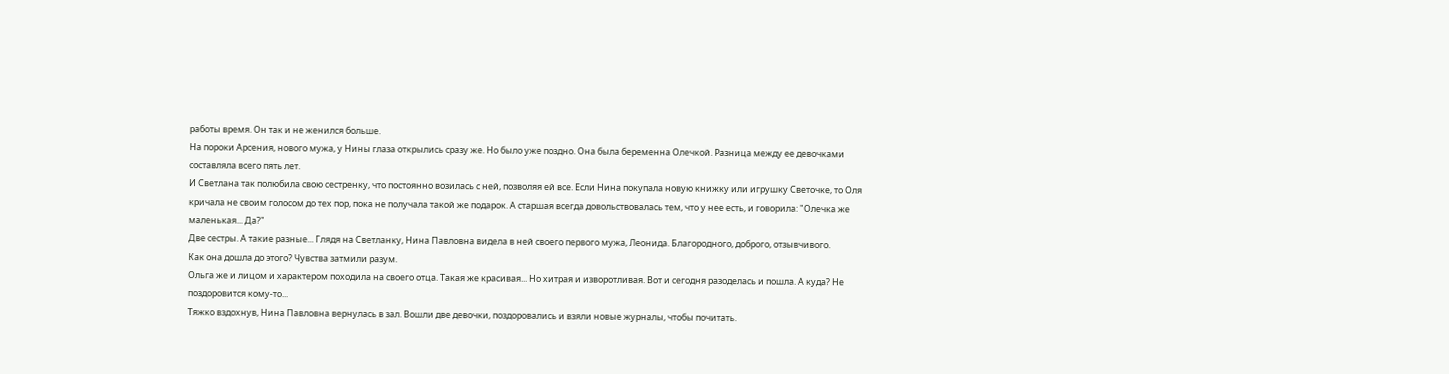работы время. Он так и не женился больше.
На пороки Арсения, нового мужа, у Нины глаза открылись сразу же. Но было уже поздно. Она была беременна Олечкой. Разница между ее девочками составляла всего пять лет.
И Светлана так полюбила свою сестренку, что постоянно возилась с ней, позволяя ей все. Если Нина покупала новую книжку или игрушку Светочке, то Оля кричала не своим голосом до тех пор, пока не получала такой же подарок. А старшая всегда довольствовалась тем, что у нее есть, и говорила: "Олечка же маленькая... Да?"
Две сестры. А такие разные... Глядя на Светланку, Нина Павловна видела в ней своего первого мужа, Леонида. Благородного, доброго, отзывчивого.
Как она дошла до этого? Чувства затмили разум.
Ольга же и лицом и характером походила на своего отца. Такая же красивая... Но хитрая и изворотливая. Вот и сегодня разоделась и пошла. А куда? Не поздоровится кому-то...
Тяжко вздохнув, Нина Павловна вернулась в зал. Вошли две девочки, поздоровались и взяли новые журналы, чтобы почитать.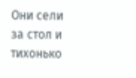Они сели за стол и тихонько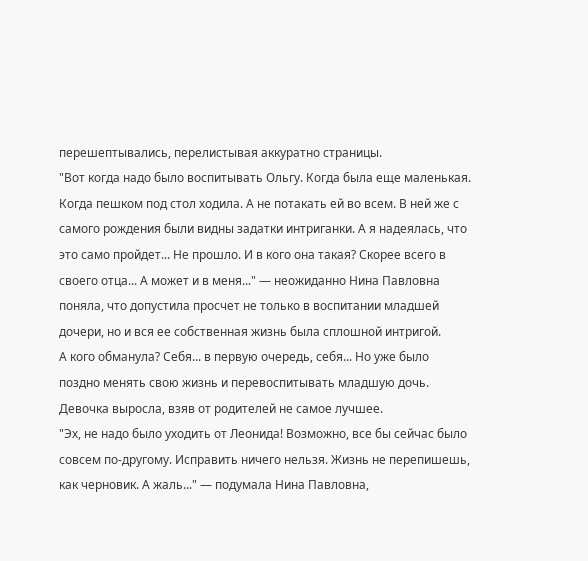перешептывались, перелистывая аккуратно страницы.
"Вот когда надо было воспитывать Ольгу. Когда была еще маленькая. Когда пешком под стол ходила. А не потакать ей во всем. В ней же с самого рождения были видны задатки интриганки. А я надеялась, что это само пройдет... Не прошло. И в кого она такая? Скорее всего в своего отца... А может и в меня..." — неожиданно Нина Павловна поняла, что допустила просчет не только в воспитании младшей дочери, но и вся ее собственная жизнь была сплошной интригой.
А кого обманула? Себя... в первую очередь, себя... Но уже было поздно менять свою жизнь и перевоспитывать младшую дочь. Девочка выросла, взяв от родителей не самое лучшее.
"Эх, не надо было уходить от Леонида! Возможно, все бы сейчас было совсем по-другому. Исправить ничего нельзя. Жизнь не перепишешь, как черновик. А жаль..." — подумала Нина Павловна,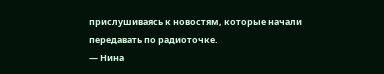прислушиваясь к новостям, которые начали передавать по радиоточке.
— Нина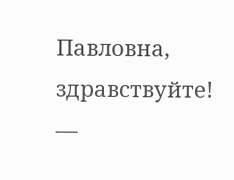Павловна, здравствуйте! —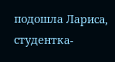подошла Лариса, студентка-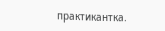практикантка.